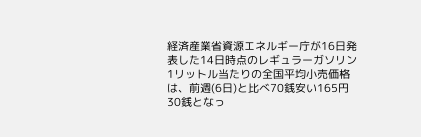経済産業省資源エネルギー庁が16日発表した14日時点のレギュラーガソリン1リットル当たりの全国平均小売価格は、前週(6日)と比べ70銭安い165円30銭となっ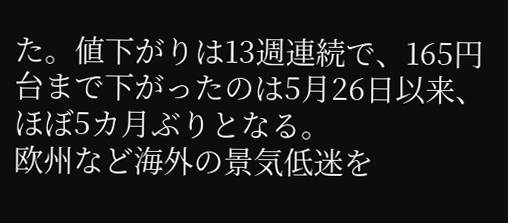た。値下がりは13週連続で、165円台まで下がったのは5月26日以来、ほぼ5カ月ぶりとなる。
欧州など海外の景気低迷を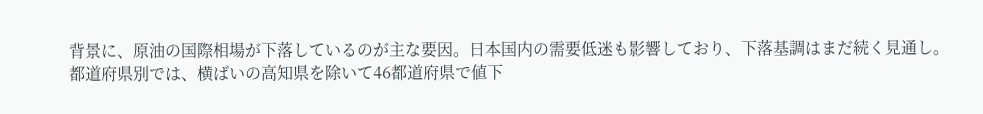背景に、原油の国際相場が下落しているのが主な要因。日本国内の需要低迷も影響しており、下落基調はまだ続く見通し。
都道府県別では、横ばいの高知県を除いて46都道府県で値下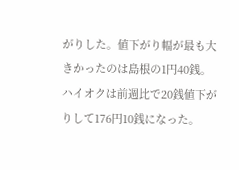がりした。値下がり幅が最も大きかったのは島根の1円40銭。
ハイオクは前週比で20銭値下がりして176円10銭になった。